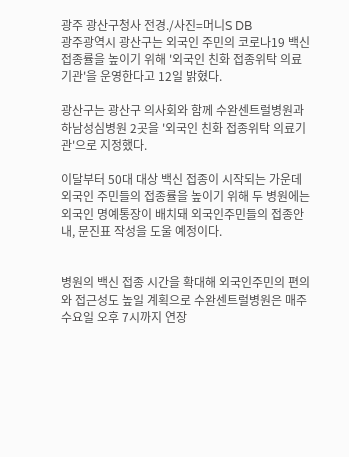광주 광산구청사 전경./사진=머니S DB
광주광역시 광산구는 외국인 주민의 코로나19 백신 접종률을 높이기 위해 '외국인 친화 접종위탁 의료기관'을 운영한다고 12일 밝혔다.

광산구는 광산구 의사회와 함께 수완센트럴병원과 하남성심병원 2곳을 '외국인 친화 접종위탁 의료기관'으로 지정했다.

이달부터 50대 대상 백신 접종이 시작되는 가운데 외국인 주민들의 접종률을 높이기 위해 두 병원에는 외국인 명예통장이 배치돼 외국인주민들의 접종안내, 문진표 작성을 도울 예정이다.


병원의 백신 접종 시간을 확대해 외국인주민의 편의와 접근성도 높일 계획으로 수완센트럴병원은 매주 수요일 오후 7시까지 연장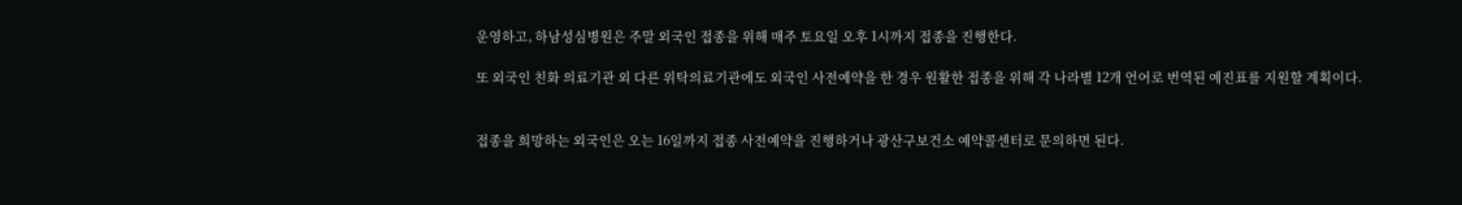운영하고, 하남성심병원은 주말 외국인 접종을 위해 매주 토요일 오후 1시까지 접종을 진행한다.

또 외국인 친화 의료기관 외 다른 위탁의료기관에도 외국인 사전예약을 한 경우 원활한 접종을 위해 각 나라별 12개 언어로 번역된 예진표를 지원할 계획이다.


접종을 희망하는 외국인은 오는 16일까지 접종 사전예약을 진행하거나 광산구보건소 예약콜센터로 문의하면 된다.